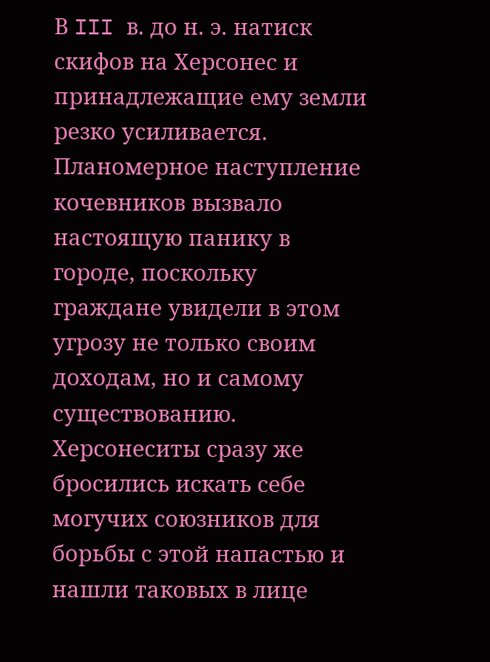В III в. до н. э. натиск скифов на Херсонес и принадлежащие ему земли резко усиливается. Планомерное наступление кочевников вызвало настоящую панику в городе, поскольку граждане увидели в этом угрозу не только своим доходам, но и самому существованию. Херсонеситы сразу же бросились искать себе могучих союзников для борьбы с этой напастью и нашли таковых в лице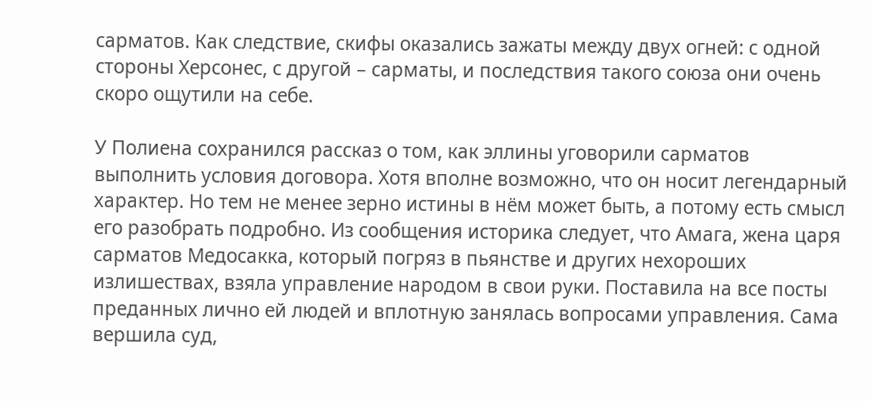сарматов. Как следствие, скифы оказались зажаты между двух огней: с одной стороны Херсонес, с другой – сарматы, и последствия такого союза они очень скоро ощутили на себе.

У Полиена сохранился рассказ о том, как эллины уговорили сарматов выполнить условия договора. Хотя вполне возможно, что он носит легендарный характер. Но тем не менее зерно истины в нём может быть, а потому есть смысл его разобрать подробно. Из сообщения историка следует, что Амага, жена царя сарматов Медосакка, который погряз в пьянстве и других нехороших излишествах, взяла управление народом в свои руки. Поставила на все посты преданных лично ей людей и вплотную занялась вопросами управления. Сама вершила суд,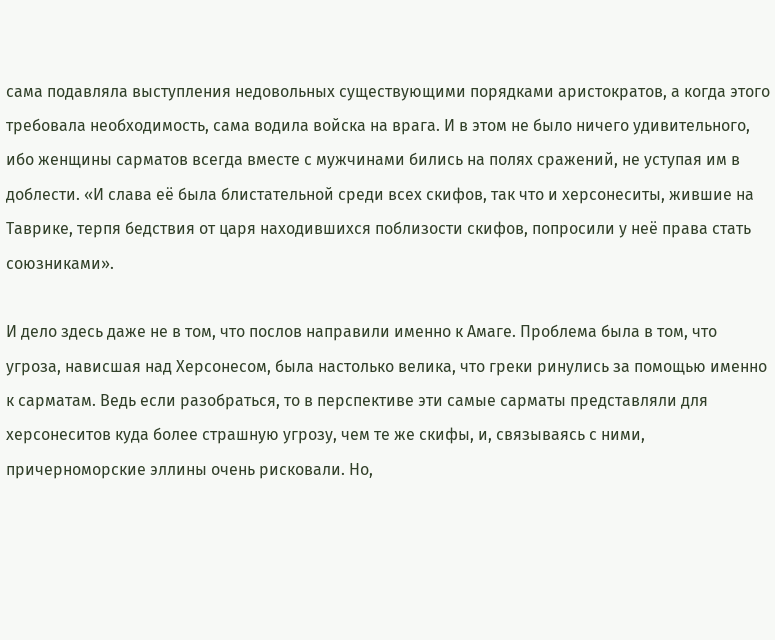сама подавляла выступления недовольных существующими порядками аристократов, а когда этого требовала необходимость, сама водила войска на врага. И в этом не было ничего удивительного, ибо женщины сарматов всегда вместе с мужчинами бились на полях сражений, не уступая им в доблести. «И слава её была блистательной среди всех скифов, так что и херсонеситы, жившие на Таврике, терпя бедствия от царя находившихся поблизости скифов, попросили у неё права стать союзниками».

И дело здесь даже не в том, что послов направили именно к Амаге. Проблема была в том, что угроза, нависшая над Херсонесом, была настолько велика, что греки ринулись за помощью именно к сарматам. Ведь если разобраться, то в перспективе эти самые сарматы представляли для херсонеситов куда более страшную угрозу, чем те же скифы, и, связываясь с ними, причерноморские эллины очень рисковали. Но,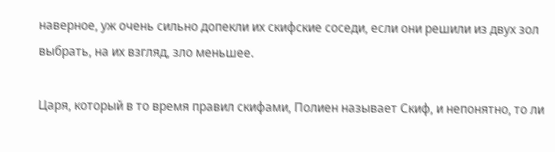наверное, уж очень сильно допекли их скифские соседи, если они решили из двух зол выбрать, на их взгляд, зло меньшее.

Царя, который в то время правил скифами, Полиен называет Скиф, и непонятно, то ли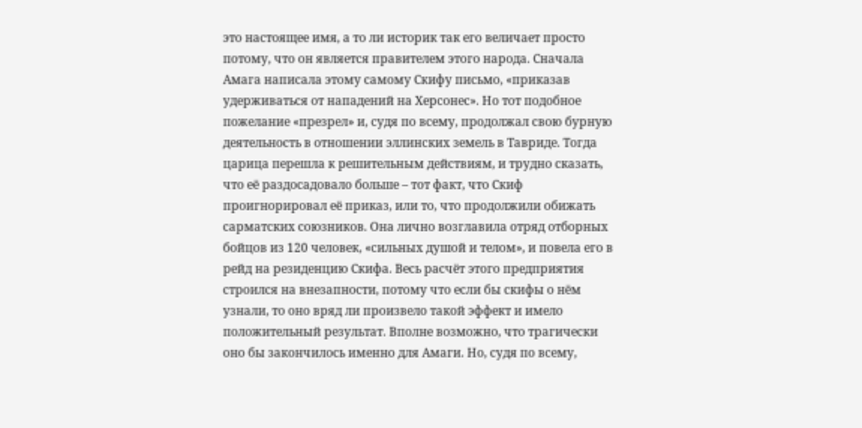это настоящее имя, а то ли историк так его величает просто потому, что он является правителем этого народа. Сначала Амага написала этому самому Скифу письмо, «приказав удерживаться от нападений на Херсонес». Но тот подобное пожелание «презрел» и, судя по всему, продолжал свою бурную деятельность в отношении эллинских земель в Тавриде. Тогда царица перешла к решительным действиям, и трудно сказать, что её раздосадовало больше – тот факт, что Скиф проигнорировал её приказ, или то, что продолжили обижать сарматских союзников. Она лично возглавила отряд отборных бойцов из 120 человек, «сильных душой и телом», и повела его в рейд на резиденцию Скифа. Весь расчёт этого предприятия строился на внезапности, потому что если бы скифы о нём узнали, то оно вряд ли произвело такой эффект и имело положительный результат. Вполне возможно, что трагически оно бы закончилось именно для Амаги. Но, судя по всему,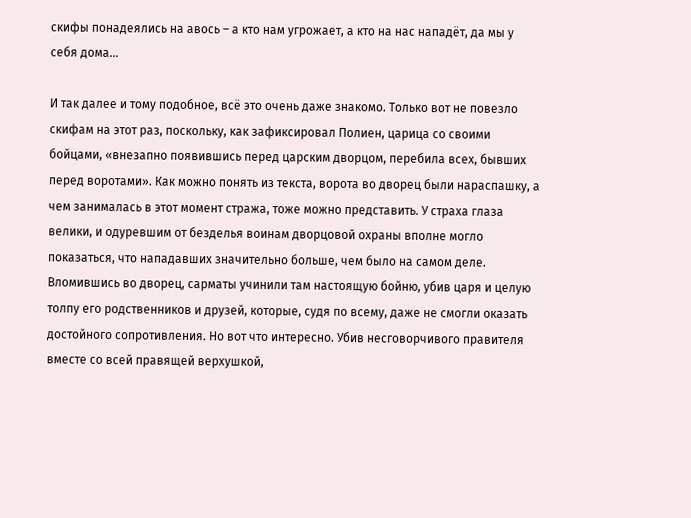скифы понадеялись на авось – а кто нам угрожает, а кто на нас нападёт, да мы у себя дома…

И так далее и тому подобное, всё это очень даже знакомо. Только вот не повезло скифам на этот раз, поскольку, как зафиксировал Полиен, царица со своими бойцами, «внезапно появившись перед царским дворцом, перебила всех, бывших перед воротами». Как можно понять из текста, ворота во дворец были нараспашку, а чем занималась в этот момент стража, тоже можно представить. У страха глаза велики, и одуревшим от безделья воинам дворцовой охраны вполне могло показаться, что нападавших значительно больше, чем было на самом деле. Вломившись во дворец, сарматы учинили там настоящую бойню, убив царя и целую толпу его родственников и друзей, которые, судя по всему, даже не смогли оказать достойного сопротивления. Но вот что интересно. Убив несговорчивого правителя вместе со всей правящей верхушкой,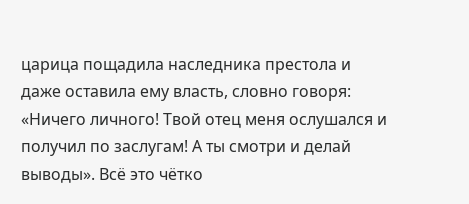царица пощадила наследника престола и даже оставила ему власть, словно говоря: «Ничего личного! Твой отец меня ослушался и получил по заслугам! А ты смотри и делай выводы». Всё это чётко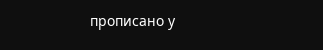прописано у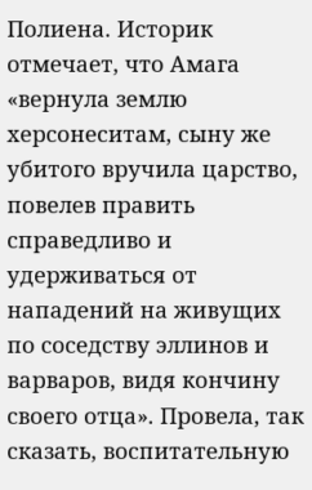Полиена. Историк отмечает, что Амага «вернула землю херсонеситам, сыну же убитого вручила царство, повелев править справедливо и удерживаться от нападений на живущих по соседству эллинов и варваров, видя кончину своего отца». Провела, так сказать, воспитательную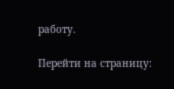работу.

Перейти на страницу: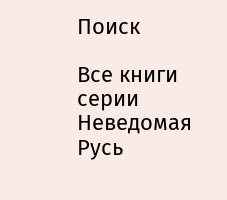Поиск

Все книги серии Неведомая Русь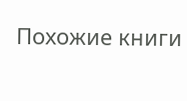Похожие книги